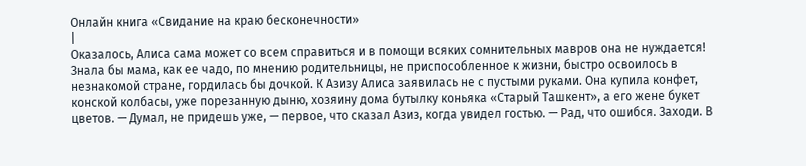Онлайн книга «Свидание на краю бесконечности»
|
Оказалось, Алиса сама может со всем справиться и в помощи всяких сомнительных мавров она не нуждается! Знала бы мама, как ее чадо, по мнению родительницы, не приспособленное к жизни, быстро освоилось в незнакомой стране, гордилась бы дочкой. К Азизу Алиса заявилась не с пустыми руками. Она купила конфет, конской колбасы, уже порезанную дыню, хозяину дома бутылку коньяка «Старый Ташкент», а его жене букет цветов. — Думал, не придешь уже, — первое, что сказал Азиз, когда увидел гостью. — Рад, что ошибся. Заходи. В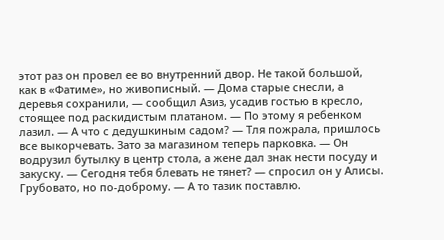этот раз он провел ее во внутренний двор. Не такой большой, как в «Фатиме», но живописный. — Дома старые снесли, а деревья сохранили, — сообщил Азиз, усадив гостью в кресло, стоящее под раскидистым платаном. — По этому я ребенком лазил. — А что с дедушкиным садом? — Тля пожрала, пришлось все выкорчевать. Зато за магазином теперь парковка. — Он водрузил бутылку в центр стола, а жене дал знак нести посуду и закуску. — Сегодня тебя блевать не тянет? — спросил он у Алисы. Грубовато, но по-доброму. — А то тазик поставлю.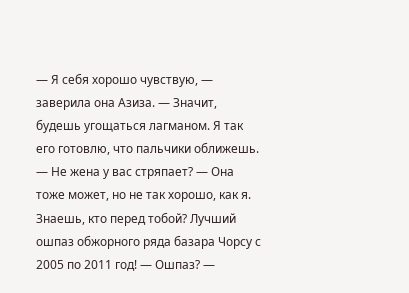— Я себя хорошо чувствую, — заверила она Азиза. — Значит, будешь угощаться лагманом. Я так его готовлю, что пальчики оближешь. — Не жена у вас стряпает? — Она тоже может, но не так хорошо, как я. Знаешь, кто перед тобой? Лучший ошпаз обжорного ряда базара Чорсу с 2005 по 2011 год! — Ошпаз? —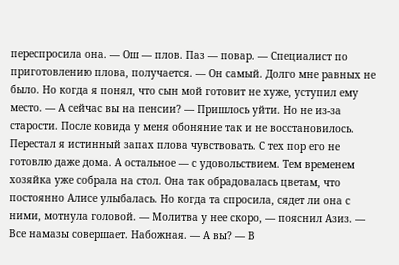переспросила она. — Ош — плов. Паз — повар. — Специалист по приготовлению плова, получается. — Он самый. Долго мне равных не было. Но когда я понял, что сын мой готовит не хуже, уступил ему место. — А сейчас вы на пенсии? — Пришлось уйти. Но не из-за старости. После ковида у меня обоняние так и не восстановилось. Перестал я истинный запах плова чувствовать. С тех пор его не готовлю даже дома. А остальное — с удовольствием. Тем временем хозяйка уже собрала на стол. Она так обрадовалась цветам, что постоянно Алисе улыбалась. Но когда та спросила, сядет ли она с ними, мотнула головой. — Молитва у нее скоро, — пояснил Азиз. — Все намазы совершает. Набожная. — А вы? — В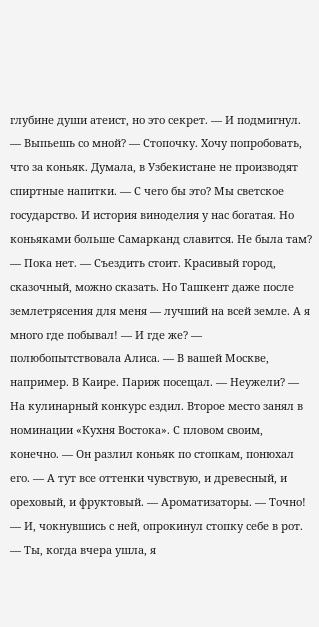глубине души атеист, но это секрет. — И подмигнул. — Выпьешь со мной? — Стопочку. Хочу попробовать, что за коньяк. Думала, в Узбекистане не производят спиртные напитки. — С чего бы это? Мы светское государство. И история виноделия у нас богатая. Но коньяками больше Самарканд славится. Не была там? — Пока нет. — Съездить стоит. Красивый город, сказочный, можно сказать. Но Ташкент даже после землетрясения для меня — лучший на всей земле. А я много где побывал! — И где же? — полюбопытствовала Алиса. — В вашей Москве, например. В Каире. Париж посещал. — Неужели? — На кулинарный конкурс ездил. Второе место занял в номинации «Кухня Востока». С пловом своим, конечно. — Он разлил коньяк по стопкам, понюхал его. — А тут все оттенки чувствую, и древесный, и ореховый, и фруктовый. — Ароматизаторы. — Точно! — И, чокнувшись с ней, опрокинул стопку себе в рот. — Ты, когда вчера ушла, я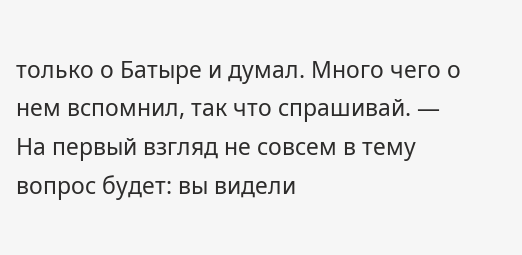только о Батыре и думал. Много чего о нем вспомнил, так что спрашивай. — На первый взгляд не совсем в тему вопрос будет: вы видели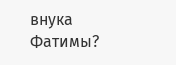внука Фатимы?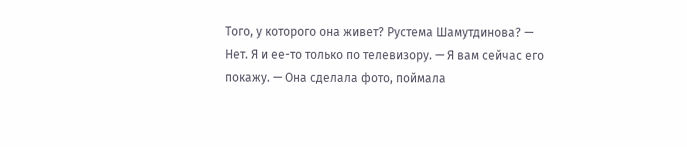Того, у которого она живет? Рустема Шамутдинова? — Нет. Я и ее-то только по телевизору. — Я вам сейчас его покажу. — Она сделала фото, поймала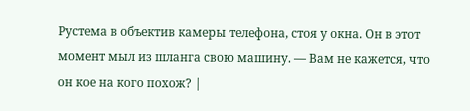Рустема в объектив камеры телефона, стоя у окна. Он в этот момент мыл из шланга свою машину. — Вам не кажется, что он кое на кого похож? |